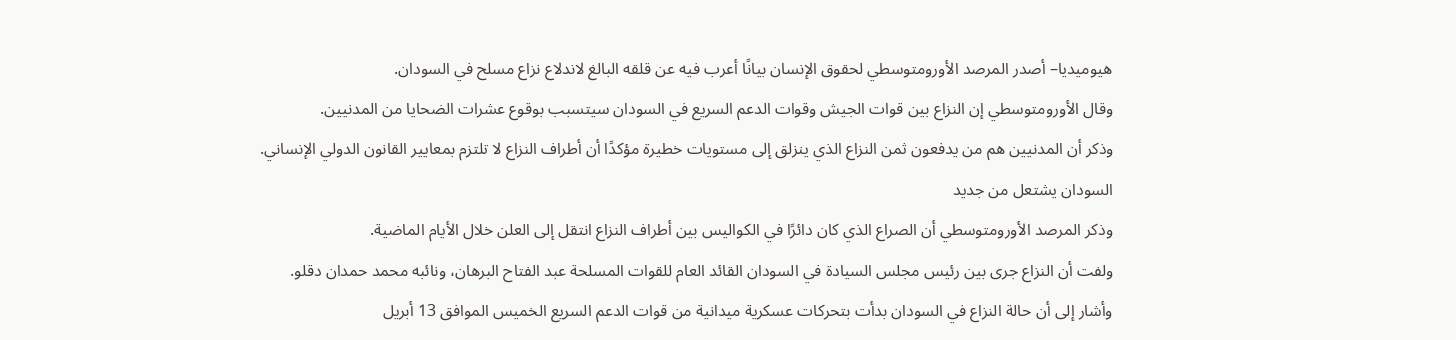هيوميديا– أصدر المرصد الأورومتوسطي لحقوق الإنسان بيانًا أعرب فيه عن قلقه البالغ لاندلاع نزاع مسلح في السودان.
وقال الأورومتوسطي إن النزاع بين قوات الجيش وقوات الدعم السريع في السودان سيتسبب بوقوع عشرات الضحايا من المدنيين.
وذكر أن المدنيين هم من يدفعون ثمن النزاع الذي ينزلق إلى مستويات خطيرة مؤكدًا أن أطراف النزاع لا تلتزم بمعايير القانون الدولي الإنساني.
السودان يشتعل من جديد
وذكر المرصد الأورومتوسطي أن الصراع الذي كان دائرًا في الكواليس بين أطراف النزاع انتقل إلى العلن خلال الأيام الماضية.
ولفت أن النزاع جرى بين رئيس مجلس السيادة في السودان القائد العام للقوات المسلحة عبد الفتاح البرهان، ونائبه محمد حمدان دقلو.
وأشار إلى أن حالة النزاع في السودان بدأت بتحركات عسكرية ميدانية من قوات الدعم السريع الخميس الموافق 13 أبريل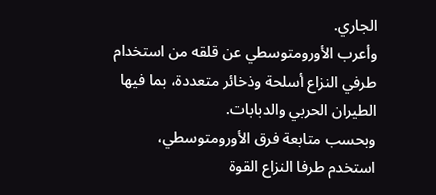الجاري.
وأعرب الأورومتوسطي عن قلقه من استخدام طرفي النزاع أسلحة وذخائر متعددة، بما فيها الطيران الحربي والدبابات.
وبحسب متابعة فرق الأورومتوسطي، استخدم طرفا النزاع القوة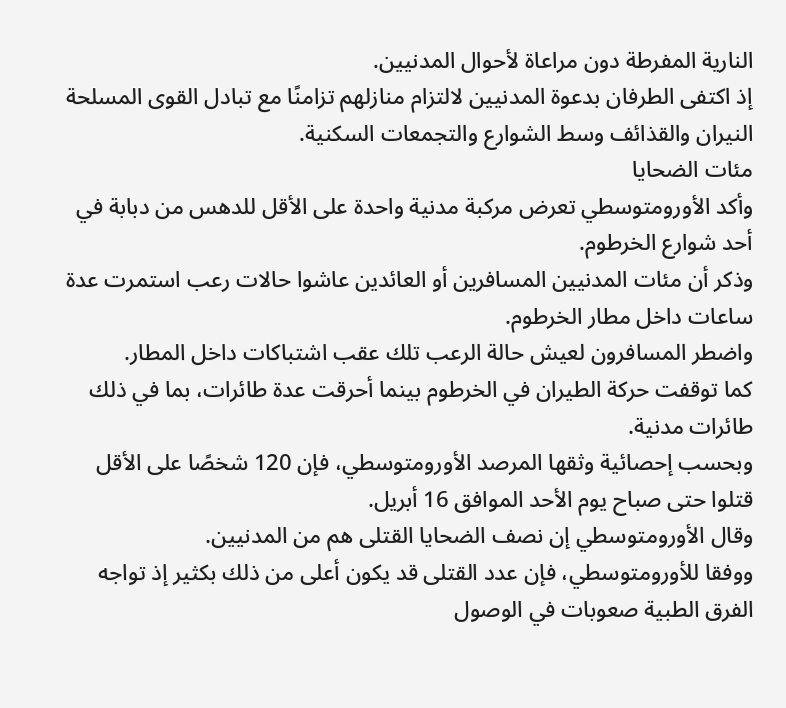النارية المفرطة دون مراعاة لأحوال المدنيين.
إذ اكتفى الطرفان بدعوة المدنيين لالتزام منازلهم تزامنًا مع تبادل القوى المسلحة النيران والقذائف وسط الشوارع والتجمعات السكنية.
مئات الضحايا
وأكد الأورومتوسطي تعرض مركبة مدنية واحدة على الأقل للدهس من دبابة في أحد شوارع الخرطوم.
وذكر أن مئات المدنيين المسافرين أو العائدين عاشوا حالات رعب استمرت عدة ساعات داخل مطار الخرطوم.
واضطر المسافرون لعيش حالة الرعب تلك عقب اشتباكات داخل المطار.
كما توقفت حركة الطيران في الخرطوم بينما أحرقت عدة طائرات، بما في ذلك طائرات مدنية.
وبحسب إحصائية وثقها المرصد الأورومتوسطي، فإن 120 شخصًا على الأقل قتلوا حتى صباح يوم الأحد الموافق 16 أبريل.
وقال الأورومتوسطي إن نصف الضحايا القتلى هم من المدنيين.
ووفقا للأورومتوسطي، فإن عدد القتلى قد يكون أعلى من ذلك بكثير إذ تواجه الفرق الطبية صعوبات في الوصول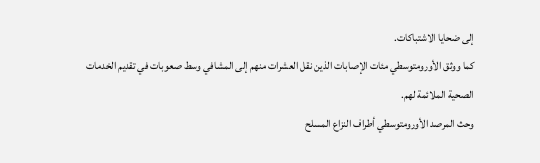إلى ضحايا الاشتباكات.
كما ووثق الأورومتوسطي مئات الإصابات الذين نقل العشرات منهم إلى المشافي وسط صعوبات في تقديم الخدمات الصحية الملائمة لهم.
وحث المرصد الأورومتوسطي أطراف النزاع المسلح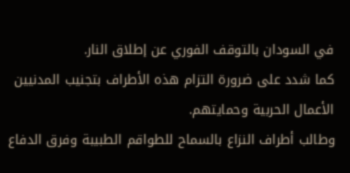في السودان بالتوقف الفوري عن إطلاق النار.
كما شدد على ضرورة التزام هذه الأطراف بتجنيب المدنيين الأعمال الحربية وحمايتهم.
وطالب أطراف النزاع بالسماح للطواقم الطبيبة وفرق الدفاع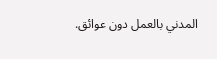المدني بالعمل دون عوائق.